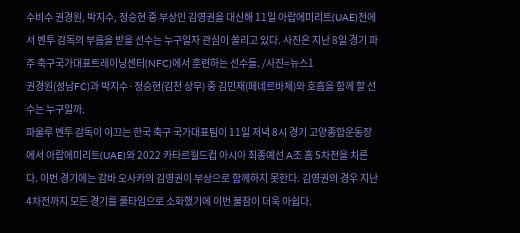수비수 권경원, 박지수, 정승현 중 부상인 김영권을 대신해 11일 아랍에미리트(UAE)전에서 벤투 감독의 부름을 받을 선수는 누구일자 관심이 쏠리고 있다. 사진은 지난 8일 경기 파주 축구국가대표트레이닝센터(NFC)에서 훈련하는 선수들. /사진=뉴스1
권경원(성남FC)과 박지수·정승현(김천 상무) 중 김민재(페네르바체)와 호흡을 함께 할 선수는 누구일까.
파울루 벤투 감독이 이끄는 한국 축구 국가대표팀이 11일 저녁 8시 경기 고양종합운동장에서 아랍에미리트(UAE)와 2022 카타르월드컵 아시아 최종예선 A조 홈 5차전을 치른다. 이번 경기에는 감바 오사카의 김영권이 부상으로 함께하지 못한다. 김영권의 경우 지난 4차전까지 모든 경기를 풀타임으로 소화했기에 이번 불참이 더욱 아쉽다.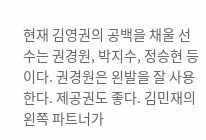현재 김영권의 공백을 채울 선수는 권경원, 박지수, 정승현 등이다. 권경원은 왼발을 잘 사용한다. 제공권도 좋다. 김민재의 왼쪽 파트너가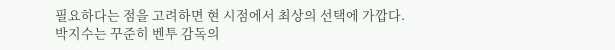필요하다는 점을 고려하면 현 시점에서 최상의 선택에 가깝다. 박지수는 꾸준히 벤투 감독의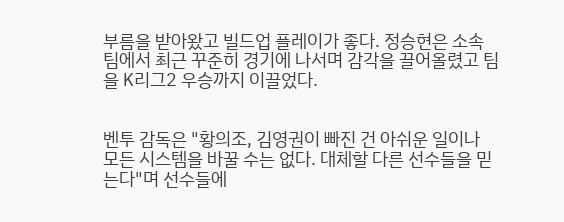부름을 받아왔고 빌드업 플레이가 좋다. 정승현은 소속팀에서 최근 꾸준히 경기에 나서며 감각을 끌어올렸고 팀을 K리그2 우승까지 이끌었다.


벤투 감독은 "황의조, 김영권이 빠진 건 아쉬운 일이나 모든 시스템을 바꿀 수는 없다. 대체할 다른 선수들을 믿는다"며 선수들에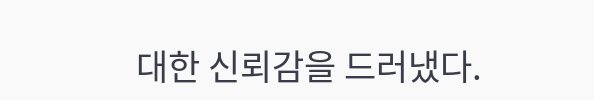대한 신뢰감을 드러냈다.